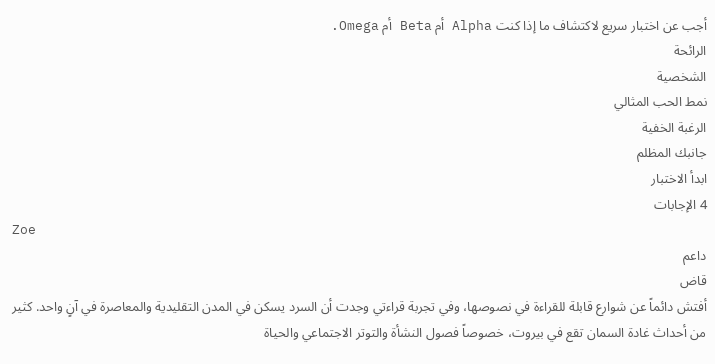أجب عن اختبار سريع لاكتشاف ما إذا كنت Alpha أم Beta أم Omega.
الرائحة
الشخصية
نمط الحب المثالي
الرغبة الخفية
جانبك المظلم
ابدأ الاختبار
4 الإجابات
Zoe
داعم
قاض
أفتش دائماً عن شوارع قابلة للقراءة في نصوصها، وفي تجربة قراءتي وجدت أن السرد يسكن في المدن التقليدية والمعاصرة في آنٍ واحد. كثير من أحداث غادة السمان تقع في بيروت، خصوصاً فصول النشأة والتوتر الاجتماعي والحياة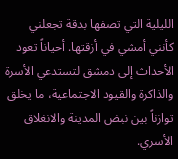الليلية التي تصفها بدقة تجعلني كأنني أمشي في أزقتها. أحياناً تعود الأحداث إلى دمشق لتستدعي الأسرة والذاكرة والقيود الاجتماعية، ما يخلق توازناً بين نبض المدينة والانغلاق الأسري.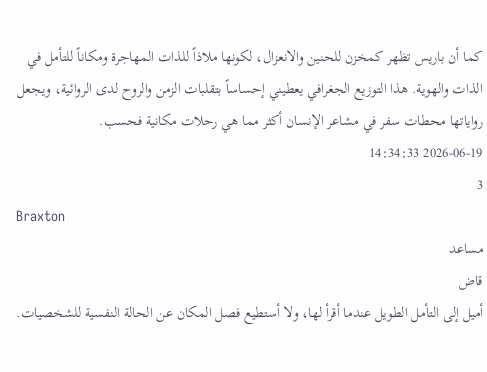كما أن باريس تظهر كمخزن للحنين والانعزال، لكونها ملاذاً للذات المهاجرة ومكاناً للتأمل في الذات والهوية. هذا التوزيع الجغرافي يعطيني إحساساً بتقلبات الزمن والروح لدى الروائية، ويجعل رواياتها محطات سفر في مشاعر الإنسان أكثر مما هي رحلات مكانية فحسب.
2026-06-19 14:34:33
3
Braxton
مساعد
قاض
أميل إلى التأمل الطويل عندما أقرأ لها، ولا أستطيع فصل المكان عن الحالة النفسية للشخصيات.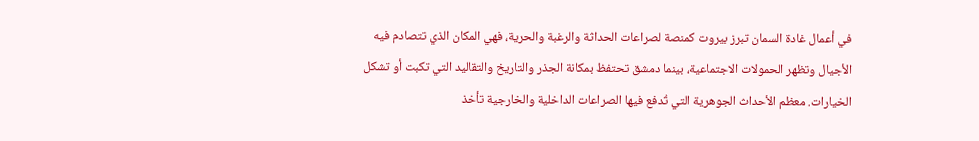في أعمال غادة السمان تبرز بيروت كمنصة لصراعات الحداثة والرغبة والحرية، فهي المكان الذي تتصادم فيه الأجيال وتظهر الحمولات الاجتماعية، بينما دمشق تحتفظ بمكانة الجذر والتاريخ والتقاليد التي تكبت أو تشكل الخيارات. معظم الأحداث الجوهرية التي تُدفع فيها الصراعات الداخلية والخارجية تأخذ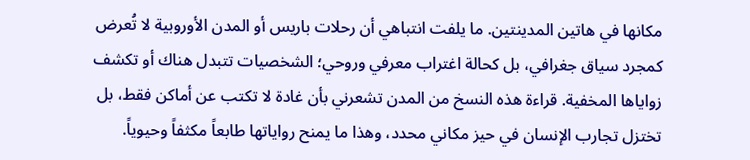مكانها في هاتين المدينتين. ما يلفت انتباهي أن رحلات باريس أو المدن الأوروبية لا تُعرض كمجرد سياق جغرافي، بل كحالة اغتراب معرفي وروحي؛ الشخصيات تتبدل هناك أو تكشف زواياها المخفية. قراءة هذه النسخ من المدن تشعرني بأن غادة لا تكتب عن أماكن فقط، بل تختزل تجارب الإنسان في حيز مكاني محدد، وهذا ما يمنح رواياتها طابعاً مكثفاً وحيوياً.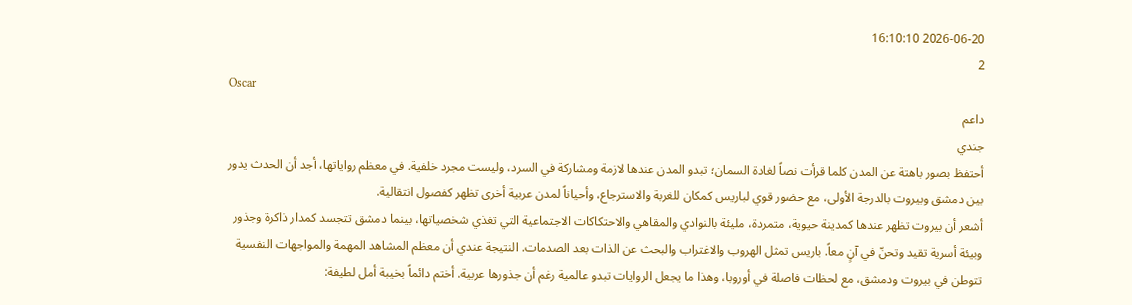2026-06-20 16:10:10
2
Oscar
داعم
جندي
أحتفظ بصور باهتة عن المدن كلما قرأت نصاً لغادة السمان؛ تبدو المدن عندها لازمة ومشاركة في السرد، وليست مجرد خلفية. في معظم رواياتها، أجد أن الحدث يدور بين دمشق وبيروت بالدرجة الأولى، مع حضور قوي لباريس كمكان للغربة والاسترجاع، وأحياناً لمدن عربية أخرى تظهر كفصول انتقالية.
أشعر أن بيروت تظهر عندها كمدينة حيوية، متمردة، مليئة بالنوادي والمقاهي والاحتكاكات الاجتماعية التي تغذي شخصياتها، بينما دمشق تتجسد كمدار ذاكرة وجذور وبيئة أسرية تقيد وتحنّ في آنٍ معاً. باريس تمثل الهروب والاغتراب والبحث عن الذات بعد الصدمات. النتيجة عندي أن معظم المشاهد المهمة والمواجهات النفسية تتوطن في بيروت ودمشق، مع لحظات فاصلة في أوروبا، وهذا ما يجعل الروايات تبدو عالمية رغم أن جذورها عربية. أختم دائماً بخيبة أمل لطيفة: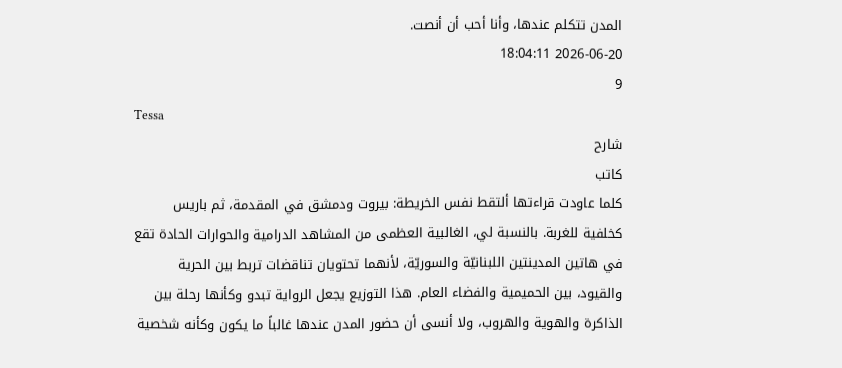المدن تتكلم عندها، وأنا أحب أن أنصت.
2026-06-20 18:04:11
9
Tessa
شارح
كاتب
كلما عاودت قراءتها ألتقط نفس الخريطة: بيروت ودمشق في المقدمة، ثم باريس كخلفية للغربة. بالنسبة لي، الغالبية العظمى من المشاهد الدرامية والحوارات الحادة تقع في هاتين المدينتين اللبنانيّة والسوريّة، لأنهما تحتويان تناقضات تربط بين الحرية والقيود، بين الحميمية والفضاء العام. هذا التوزيع يجعل الرواية تبدو وكأنها رحلة بين الذاكرة والهوية والهروب، ولا أنسى أن حضور المدن عندها غالباً ما يكون وكأنه شخصية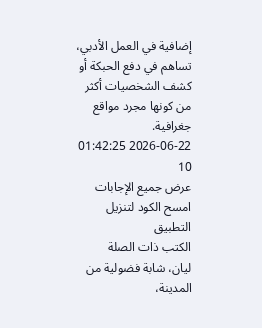إضافية في العمل الأدبي، تساهم في دفع الحبكة أو كشف الشخصيات أكثر من كونها مجرد مواقع جغرافية.
2026-06-22 01:42:25
10
عرض جميع الإجابات
امسح الكود لتنزيل التطبيق
الكتب ذات الصلة
ليان، شابة فضولية من المدينة،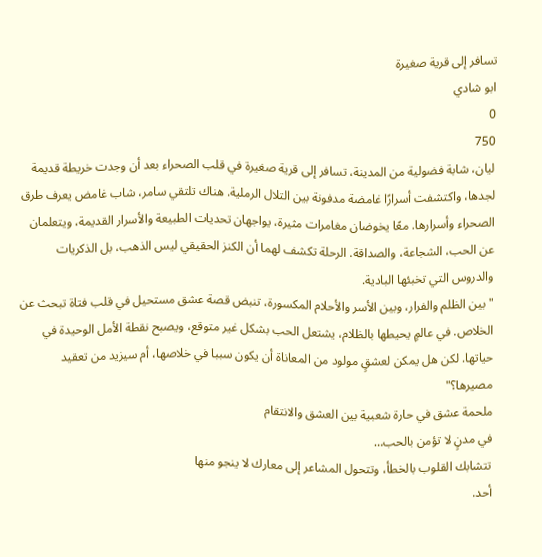تسافر إلى قرية صغيرة
ابو شادي
0
750
ليان، شابة فضولية من المدينة، تسافر إلى قرية صغيرة في قلب الصحراء بعد أن وجدت خريطة قديمة لجدها، واكتشفت أسرارًا غامضة مدفونة بين التلال الرملية. هناك تلتقي سامر، شاب غامض يعرف طرق الصحراء وأسرارها. معًا يخوضان مغامرات مثيرة، يواجهان تحديات الطبيعة والأسرار القديمة، ويتعلمان عن الحب، الشجاعة، والصداقة. الرحلة تكشف لهما أن الكنز الحقيقي ليس الذهب، بل الذكريات والدروس التي تخبئها البادية.
"بين الظلم والفرار، وبين الأسر والأحلام المكسورة، تنبض قصة عشق مستحيل في قلب فتاة تبحث عن الخلاص. في عالمٍ يحيطها بالظلام، يشتعل الحب بشكل غير متوقع، ويصبح نقطة الأمل الوحيدة في حياتها. لكن هل يمكن لعشقٍ مولود من المعاناة أن يكون سببا في خلاصها، أم سيزيد من تعقيد مصيرها؟"
ملحمة عشق في حارة شعبية بين العشق والانتقام
في مدنٍ لا تؤمن بالحب…
تتشابك القلوب بالخطأ، وتتحول المشاعر إلى معارك لا ينجو منها
أحد.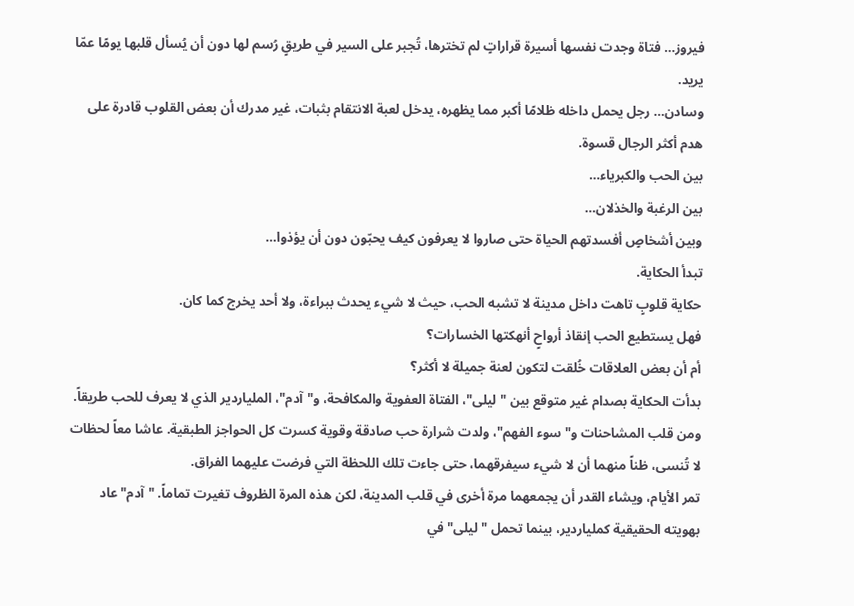فيروز… فتاة وجدت نفسها أسيرة قراراتٍ لم تخترها، تُجبر على السير في طريقٍ رُسم لها دون أن يُسأل قلبها يومًا عمّا يريد.
وسادن… رجل يحمل داخله ظلامًا أكبر مما يظهره، يدخل لعبة الانتقام بثبات، غير مدرك أن بعض القلوب قادرة على هدم أكثر الرجال قسوة.
بين الحب والكبرياء…
بين الرغبة والخذلان…
وبين أشخاصٍ أفسدتهم الحياة حتى صاروا لا يعرفون كيف يحبّون دون أن يؤذوا…
تبدأ الحكاية.
حكاية قلوبٍ تاهت داخل مدينة لا تشبه الحب، حيث لا شيء يحدث ببراءة، ولا أحد يخرج كما كان.
فهل يستطيع الحب إنقاذ أرواحٍ أنهكتها الخسارات؟
أم أن بعض العلاقات خُلقت لتكون لعنة جميلة لا أكثر؟
بدأت الحكاية بصدام غير متوقع بين "ليلى"، الفتاة العفوية والمكافحة، و"آدم"، الملياردير الذي لا يعرف للحب طريقاً. ومن قلب المشاحنات و"سوء الفهم"، ولدت شرارة حب صادقة وقوية كسرت كل الحواجز الطبقية. عاشا معاً لحظات لا تُنسى، ظناً منهما أن لا شيء سيفرقهما، حتى جاءت تلك اللحظة التي فرضت عليهما الفراق.
تمر الأيام، ويشاء القدر أن يجمعهما مرة أخرى في قلب المدينة، لكن هذه المرة الظروف تغيرت تماماً. "آدم" عاد بهويته الحقيقية كملياردير، بينما تحمل "ليلى" في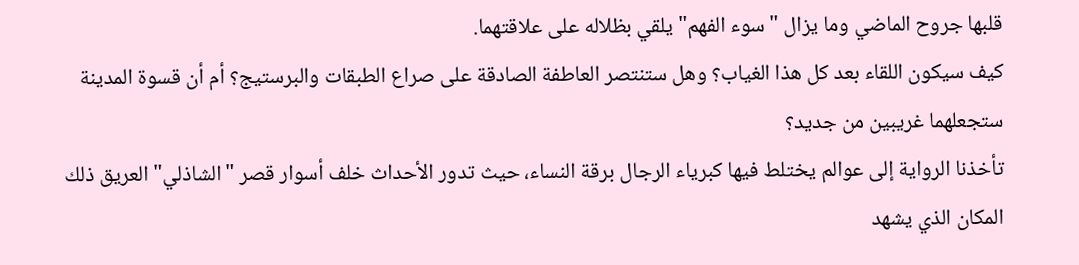قلبها جروح الماضي وما يزال "سوء الفهم" يلقي بظلاله على علاقتهما.
كيف سيكون اللقاء بعد كل هذا الغياب؟ وهل ستنتصر العاطفة الصادقة على صراع الطبقات والبرستيج؟ أم أن قسوة المدينة ستجعلهما غريبين من جديد؟
تأخذنا الرواية إلى عوالم يختلط فيها كبرياء الرجال برقة النساء، حيث تدور الأحداث خلف أسوار قصر "الشاذلي" العريق ذلك المكان الذي يشهد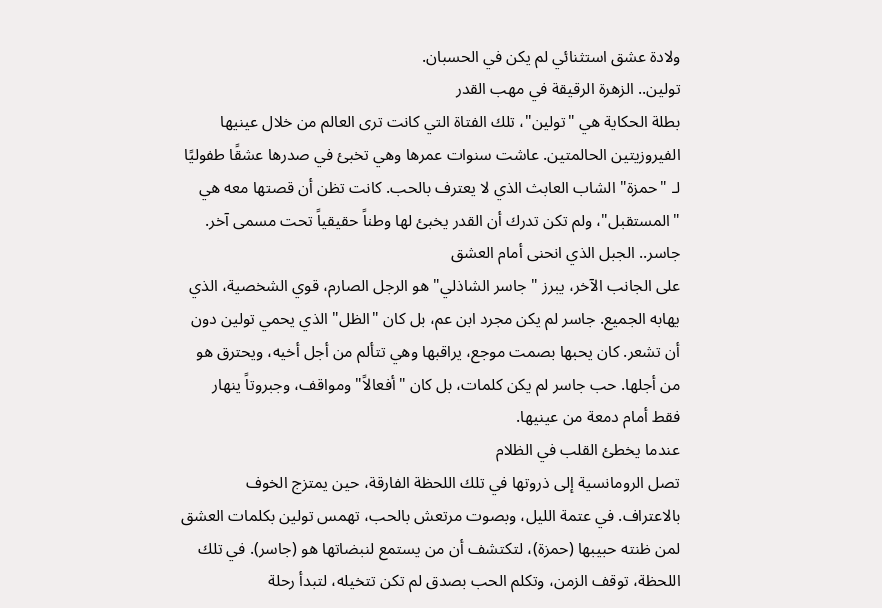ولادة عشق استثنائي لم يكن في الحسبان.
تولين.. الزهرة الرقيقة في مهب القدر
بطلة الحكاية هي "تولين"، تلك الفتاة التي كانت ترى العالم من خلال عينيها الفيروزيتين الحالمتين. عاشت سنوات عمرها وهي تخبئ في صدرها عشقًا طفوليًا لـ "حمزة" الشاب العابث الذي لا يعترف بالحب. كانت تظن أن قصتها معه هي "المستقبل"، ولم تكن تدرك أن القدر يخبئ لها وطناً حقيقياً تحت مسمى آخر.
جاسر.. الجبل الذي انحنى أمام العشق
على الجانب الآخر، يبرز "جاسر الشاذلي" هو الرجل الصارم، قوي الشخصية، الذي يهابه الجميع. جاسر لم يكن مجرد ابن عم، بل كان "الظل" الذي يحمي تولين دون أن تشعر. كان يحبها بصمت موجع، يراقبها وهي تتألم من أجل أخيه، ويحترق هو من أجلها. حب جاسر لم يكن كلمات، بل كان "أفعالاً" ومواقف، وجبروتاً ينهار فقط أمام دمعة من عينيها.
عندما يخطئ القلب في الظلام
تصل الرومانسية إلى ذروتها في تلك اللحظة الفارقة، حين يمتزج الخوف بالاعتراف. في عتمة الليل، وبصوت مرتعش بالحب، تهمس تولين بكلمات العشق لمن ظنته حبيبها (حمزة)، لتكتشف أن من يستمع لنبضاتها هو (جاسر). في تلك اللحظة، توقف الزمن، وتكلم الحب بصدق لم تكن تتخيله، لتبدأ رحلة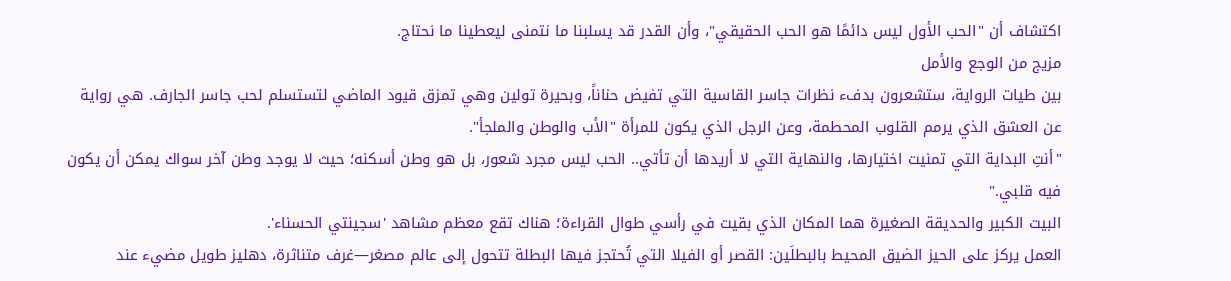اكتشاف أن "الحب الأول ليس دائمًا هو الحب الحقيقي"، وأن القدر قد يسلبنا ما نتمنى ليعطينا ما نحتاج.
مزيج من الوجع والأمل
بين طيات الرواية، ستشعرون بدفء نظرات جاسر القاسية التي تفيض حناناً، وبحيرة تولين وهي تمزق قيود الماضي لتستسلم لحب جاسر الجارف. هي رواية عن العشق الذي يرمم القلوب المحطمة، وعن الرجل الذي يكون للمرأة "الأب والوطن والملجأ".
"أنتِ البداية التي تمنيت اختيارها، والنهاية التي لا أريدها أن تأتي.. الحب ليس مجرد شعور، بل هو وطن أسكنه؛ حيث لا يوجد وطن آخر سواك يمكن أن يكون فيه قلبي."
البيت الكبير والحديقة الصغيرة هما المكان الذي بقيت في رأسي طوال القراءة؛ هناك تقع معظم مشاهد 'سجينتي الحسناء'.
العمل يركز على الحيز الضيق المحيط بالبطلَين: القصر أو الفيلا التي تُحتجز فيها البطلة تتحول إلى عالم مصغر—غرف متناثرة، دهليز طويل مضيء عند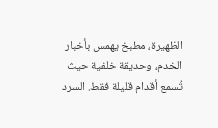الظهيرة، مطبخ يهمس بأخبار الخدم، وحديقة خلفية حيث تُسمع أقدام قليلة فقط. السرد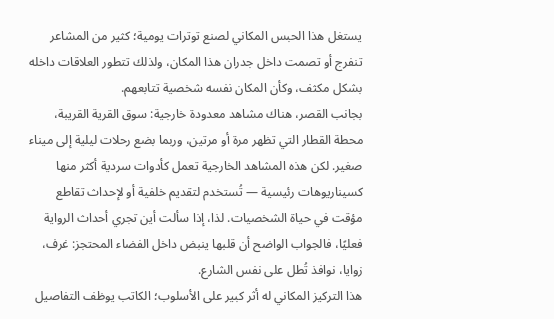يستغل هذا الحبس المكاني لصنع توترات يومية؛ كثير من المشاعر تنفرج أو تصمت داخل جدران هذا المكان، ولذلك تتطور العلاقات داخله بشكل مكثف، وكأن المكان نفسه شخصية تتابعهم.
بجانب القصر، هناك مشاهد معدودة خارجية: سوق القرية القريبة، محطة القطار التي تظهر مرة أو مرتين، وربما بضع رحلات ليلية إلى ميناء صغير. لكن هذه المشاهد الخارجية تعمل كأدوات سردية أكثر منها كسيناريوهات رئيسية — تُستخدم لتقديم خلفية أو لإحداث تقاطع مؤقت في حياة الشخصيات. لذا، إذا سألت أين تجري أحداث الرواية فعليًا، فالجواب الواضح أن قلبها ينبض داخل الفضاء المحتجز: غرف، زوايا، نوافذ تُطل على نفس الشارع.
هذا التركيز المكاني له أثر كبير على الأسلوب؛ الكاتب يوظف التفاصيل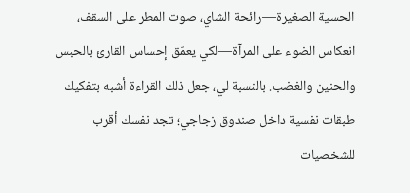الحسية الصغيرة—رائحة الشاي، صوت المطر على السقف، انعكاس الضوء على المرآة—لكي يعمّق إحساس القارئ بالحبس والحنين والغضب. بالنسبة لي، جعل ذلك القراءة أشبه بتفكيك طبقات نفسية داخل صندوق زجاجي؛ تجد نفسك أقرب للشخصيات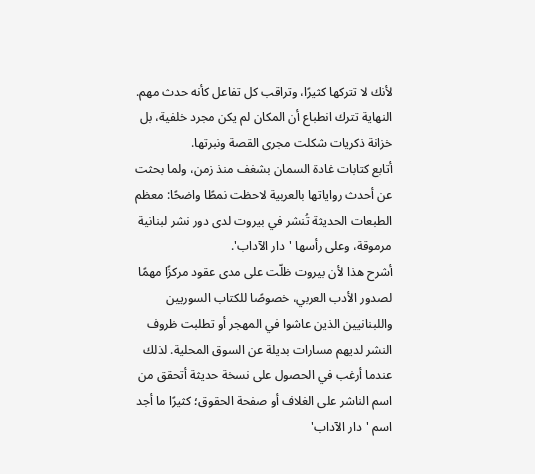لأنك لا تتركها كثيرًا، وتراقب كل تفاعل كأنه حدث مهم. النهاية تترك انطباع أن المكان لم يكن مجرد خلفية، بل خزانة ذكريات شكلت مجرى القصة ونبرتها.
أتابع كتابات غادة السمان بشغف منذ زمن، ولما بحثت عن أحدث رواياتها بالعربية لاحظت نمطًا واضحًا: معظم الطبعات الحديثة تُنشر في بيروت لدى دور نشر لبنانية مرموقة، وعلى رأسها 'دار الآداب'.
أشرح هذا لأن بيروت ظلّت على مدى عقود مركزًا مهمًا لصدور الأدب العربي، خصوصًا للكتاب السوريين واللبنانيين الذين عاشوا في المهجر أو تطلبت ظروف النشر لديهم مسارات بديلة عن السوق المحلية. لذلك عندما أرغب في الحصول على نسخة حديثة أتحقق من اسم الناشر على الغلاف أو صفحة الحقوق؛ كثيرًا ما أجد اسم 'دار الآداب'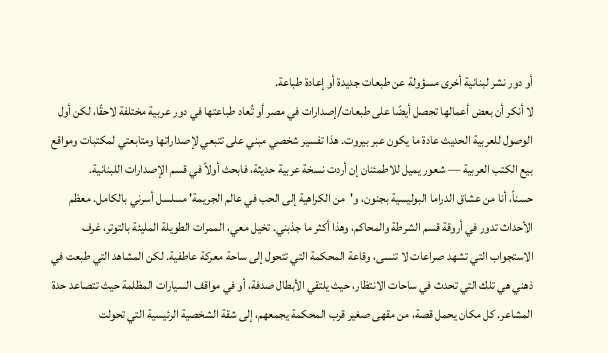أو دور نشر لبنانية أخرى مسؤولة عن طبعات جديدة أو إعادة طباعة.
لا أنكر أن بعض أعمالها تحصل أيضًا على طبعات/إصدارات في مصر أو تُعاد طباعتها في دور عربية مختلفة لاحقًا، لكن أول الوصول للعربية الحديث عادة ما يكون عبر بيروت. هذا تفسير شخصي مبني على تتبعي لإصداراتها ومتابعتي لمكتبات ومواقع بيع الكتب العربية — شعور يميل للاطمئنان إن أردت نسخة عربية حديثة، فابحث أولاً في قسم الإصدارات اللبنانية.
حسناً، أنا من عشاق الدراما البوليسية بجنون، و'من الكراهية إلى الحب في عالم الجريمة' مسلسل أسرني بالكامل. معظم الأحداث تدور في أروقة قسم الشرطة والمحاكم، وهذا أكثر ما جذبني. تخيل معي، الممرات الطويلة المليئة بالتوتر، غرف الاستجواب التي تشهد صراعات لا تنسى، وقاعة المحكمة التي تتحول إلى ساحة معركة عاطفية. لكن المشاهد التي طبعت في ذهني هي تلك التي تحدث في ساحات الانتظار، حيث يلتقي الأبطال صدفة، أو في مواقف السيارات المظلمة حيث تتصاعد حدة المشاعر. كل مكان يحمل قصة، من مقهى صغير قرب المحكمة يجمعهم، إلى شقة الشخصية الرئيسية التي تحولت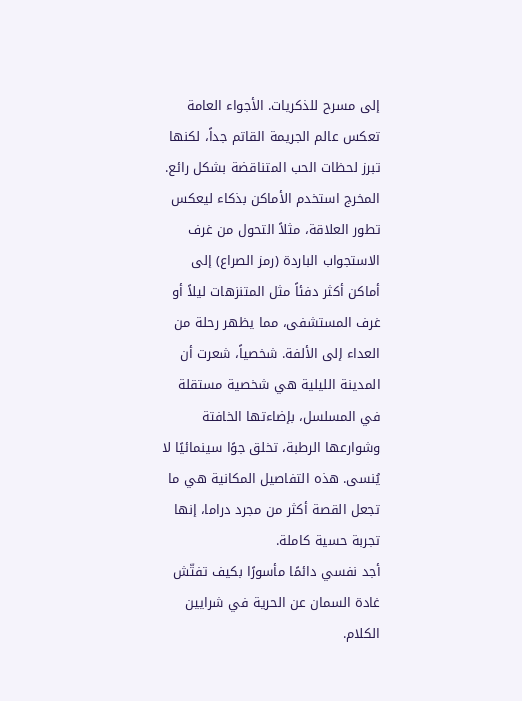إلى مسرح للذكريات. الأجواء العامة تعكس عالم الجريمة القاتم جداً، لكنها تبرز لحظات الحب المتناقضة بشكل رائع.
المخرج استخدم الأماكن بذكاء ليعكس تطور العلاقة، مثلاً التحول من غرف الاستجواب الباردة (رمز الصراع) إلى أماكن أكثر دفئاً مثل المتنزهات ليلاً أو غرف المستشفى، مما يظهر رحلة من العداء إلى الألفة. شخصياً، شعرت أن المدينة الليلية هي شخصية مستقلة في المسلسل، بإضاءتها الخافتة وشوارعها الرطبة، تخلق جوًا سينمائيًا لا يُنسى. هذه التفاصيل المكانية هي ما تجعل القصة أكثر من مجرد دراما، إنها تجربة حسية كاملة.
أجد نفسي دائمًا مأسورًا بكيف تفتّش غادة السمان عن الحرية في شرايين الكلام.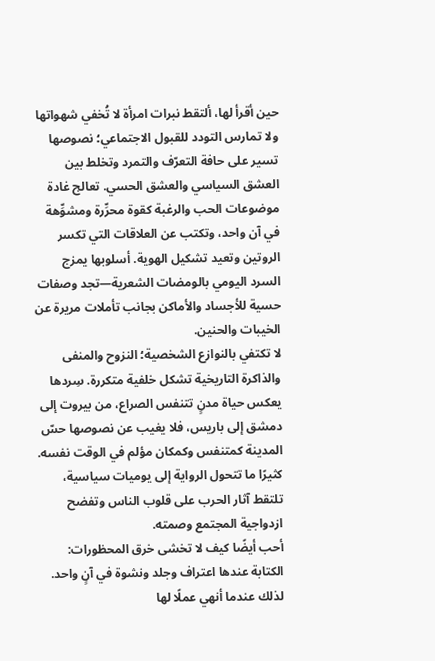حين أقرأ لها، ألتقط نبرات امرأة لا تُخفي شهواتها ولا تمارس التودد للقبول الاجتماعي؛ نصوصها تسير على حافة التعرّف والتمرد وتخلط بين العشق السياسي والعشق الحسي. تعالج غادة موضوعات الحب والرغبة كقوة محرِّرة ومشوِّهة في آن واحد، وتكتب عن العلاقات التي تكسر الروتين وتعيد تشكيل الهوية. أسلوبها يمزج السرد اليومي بالومضات الشعرية—تجد وصفات حسية للأجساد والأماكن بجانب تأملات مريرة عن الخيبات والحنين.
لا تكتفي بالنوازع الشخصية؛ النزوح والمنفى والذاكرة التاريخية تشكل خلفية متكررة. سِردها يعكس حياة مدنٍ تتنفس الصراع، من بيروت إلى دمشق إلى باريس، فلا يغيب عن نصوصها حسّ المدينة كمتنفس وكمكان مؤلم في الوقت نفسه. كثيرًا ما تتحول الرواية إلى يوميات سياسية، تلتقط آثار الحرب على قلوب الناس وتفضح ازدواجية المجتمع وصمته.
أحب أيضًا كيف لا تخشى خرق المحظورات: الكتابة عندها اعتراف وجلد ونشوة في آنٍ واحد. لذلك عندما أنهي عملًا لها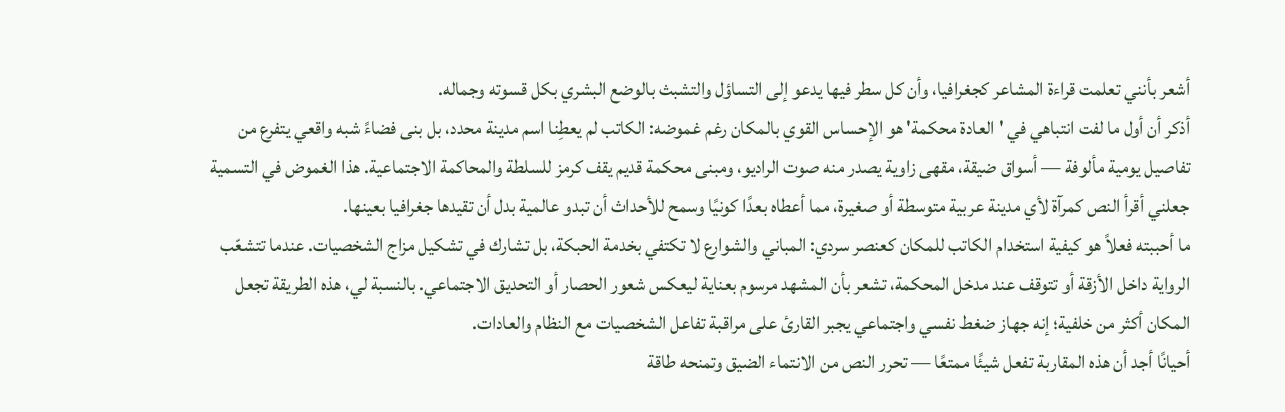أشعر بأنني تعلمت قراءة المشاعر كجغرافيا، وأن كل سطر فيها يدعو إلى التساؤل والتشبث بالوضع البشري بكل قسوته وجماله.
أذكر أن أول ما لفت انتباهي في 'العادة محكمة' هو الإحساس القوي بالمكان رغم غموضه: الكاتب لم يعطِنا اسم مدينة محدد، بل بنى فضاءً شبه واقعي يتفرع من تفاصيل يومية مألوفة — أسواق ضيقة، مقهى زاوية يصدر منه صوت الراديو، ومبنى محكمة قديم يقف كرمز للسلطة والمحاكمة الاجتماعية. هذا الغموض في التسمية جعلني أقرأ النص كمرآة لأي مدينة عربية متوسطة أو صغيرة، مما أعطاه بعدًا كونيًا وسمح للأحداث أن تبدو عالمية بدل أن تقيدها جغرافيا بعينها.
ما أحببته فعلاً هو كيفية استخدام الكاتب للمكان كعنصر سردي: المباني والشوارع لا تكتفي بخدمة الحبكة، بل تشارك في تشكيل مزاج الشخصيات. عندما تتشعّب الرواية داخل الأزقة أو تتوقف عند مدخل المحكمة، تشعر بأن المشهد مرسوم بعناية ليعكس شعور الحصار أو التحديق الاجتماعي. بالنسبة لي، هذه الطريقة تجعل المكان أكثر من خلفية؛ إنه جهاز ضغط نفسي واجتماعي يجبر القارئ على مراقبة تفاعل الشخصيات مع النظام والعادات.
أحيانًا أجد أن هذه المقاربة تفعل شيئًا ممتعًا — تحرر النص من الانتماء الضيق وتمنحه طاقة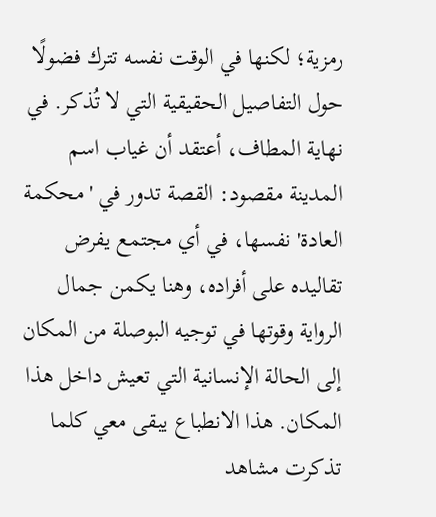رمزية؛ لكنها في الوقت نفسه تترك فضولًا حول التفاصيل الحقيقية التي لا تُذكر. في نهاية المطاف، أعتقد أن غياب اسم المدينة مقصود: القصة تدور في 'محكمة العادة' نفسها، في أي مجتمع يفرض تقاليده على أفراده، وهنا يكمن جمال الرواية وقوتها في توجيه البوصلة من المكان إلى الحالة الإنسانية التي تعيش داخل هذا المكان. هذا الانطباع يبقى معي كلما تذكرت مشاهد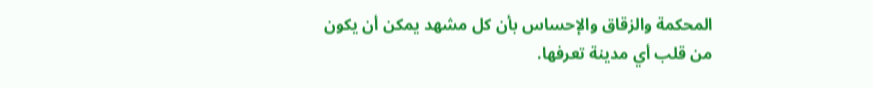المحكمة والزقاق والإحساس بأن كل مشهد يمكن أن يكون من قلب أي مدينة تعرفها.